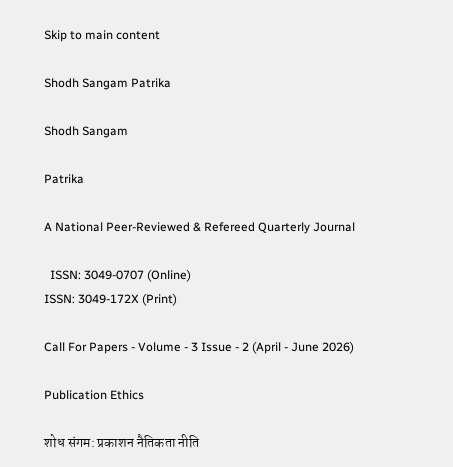Skip to main content

Shodh Sangam Patrika

Shodh Sangam

Patrika

A National Peer-Reviewed & Refereed Quarterly Journal

  ISSN: 3049-0707 (Online)
ISSN: 3049-172X (Print)

Call For Papers - Volume - 3 Issue - 2 (April - June 2026)

Publication Ethics

शोध संगम: प्रकाशन नैतिकता नीति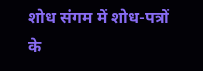शोध संगम में शोध-पत्रों के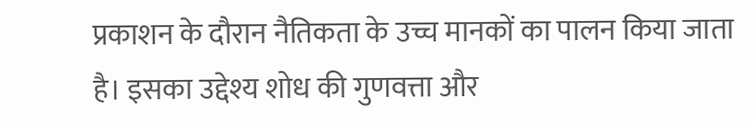प्रकाशन के दौरान नैतिकता के उच्च मानकों का पालन किया जाता है। इसका उद्देश्य शोध की गुणवत्ता और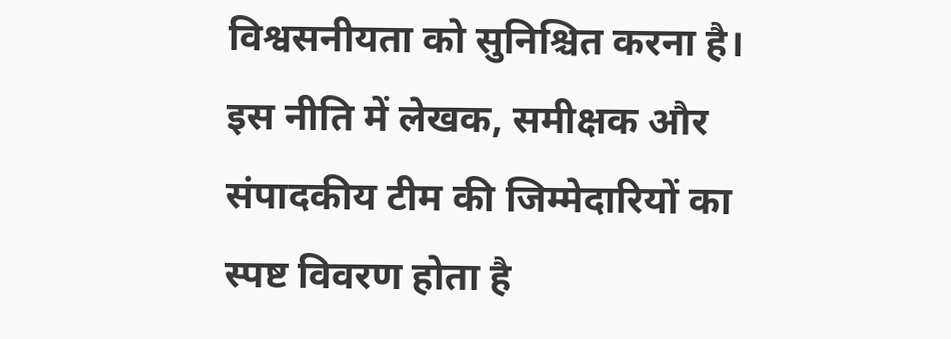विश्वसनीयता को सुनिश्चित करना है। इस नीति में लेखक, समीक्षक और संपादकीय टीम की जिम्मेदारियों का स्पष्ट विवरण होता है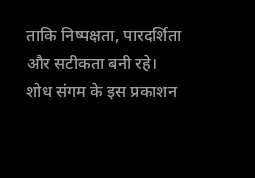ताकि निष्पक्षता, पारदर्शिता और सटीकता बनी रहे। शोध संगम के इस प्रकाशन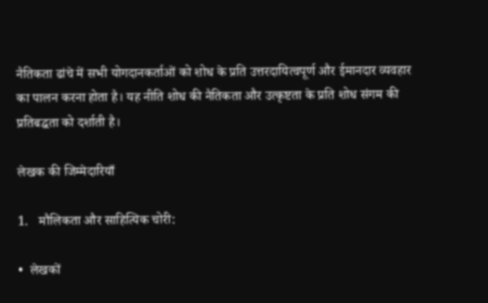नैतिकता ढांचे में सभी योगदानकर्ताओं को शोध के प्रति उत्तरदायित्वपूर्ण और ईमानदार व्यवहार का पालन करना होता है। यह नीति शोध की नैतिकता और उत्कृष्टता के प्रति शोध संगम की प्रतिबद्धता को दर्शाती है।

लेखक की जिम्मेदारियाँ

1.   मौलिकता और साहित्यिक चोरी:

•  लेखकों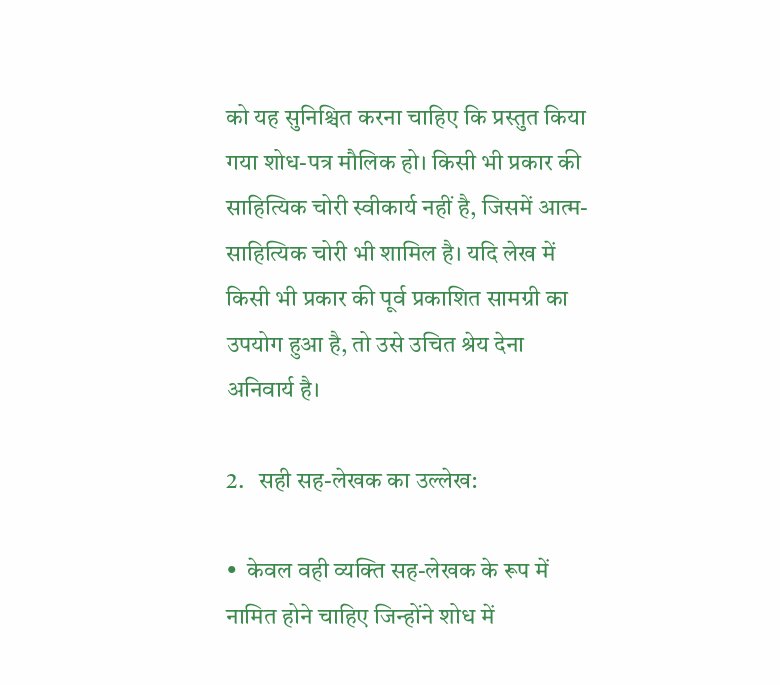को यह सुनिश्चित करना चाहिए कि प्रस्तुत किया गया शोध-पत्र मौलिक हो। किसी भी प्रकार की साहित्यिक चोरी स्वीकार्य नहीं है, जिसमें आत्म-साहित्यिक चोरी भी शामिल है। यदि लेख में किसी भी प्रकार की पूर्व प्रकाशित सामग्री का उपयोग हुआ है, तो उसे उचित श्रेय देना अनिवार्य है।

2.   सही सह-लेखक का उल्लेख:

•  केवल वही व्यक्ति सह-लेखक के रूप में नामित होने चाहिए जिन्होंने शोध में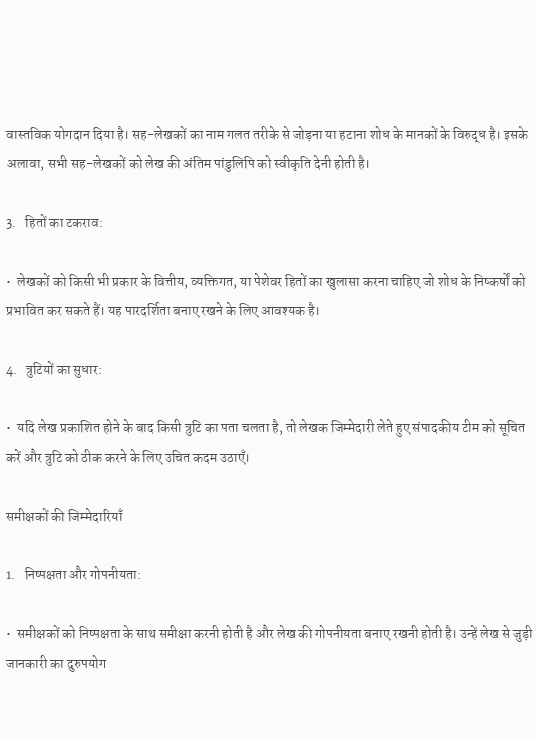वास्तविक योगदान दिया है। सह-लेखकों का नाम गलत तरीके से जोड़ना या हटाना शोध के मानकों के विरुद्ध है। इसके अलावा, सभी सह-लेखकों को लेख की अंतिम पांडुलिपि को स्वीकृति देनी होती है।

3.   हितों का टकराव:

•  लेखकों को किसी भी प्रकार के वित्तीय, व्यक्तिगत, या पेशेवर हितों का खुलासा करना चाहिए जो शोध के निष्कर्षों को प्रभावित कर सकते हैं। यह पारदर्शिता बनाए रखने के लिए आवश्यक है।

4.   त्रुटियों का सुधार:

•  यदि लेख प्रकाशित होने के बाद किसी त्रुटि का पता चलता है, तो लेखक जिम्मेदारी लेते हुए संपादकीय टीम को सूचित करें और त्रुटि को ठीक करने के लिए उचित कदम उठाएँ।

समीक्षकों की जिम्मेदारियाँ

1.   निष्पक्षता और गोपनीयता:

•  समीक्षकों को निष्पक्षता के साथ समीक्षा करनी होती है और लेख की गोपनीयता बनाए रखनी होती है। उन्हें लेख से जुड़ी जानकारी का दुरुपयोग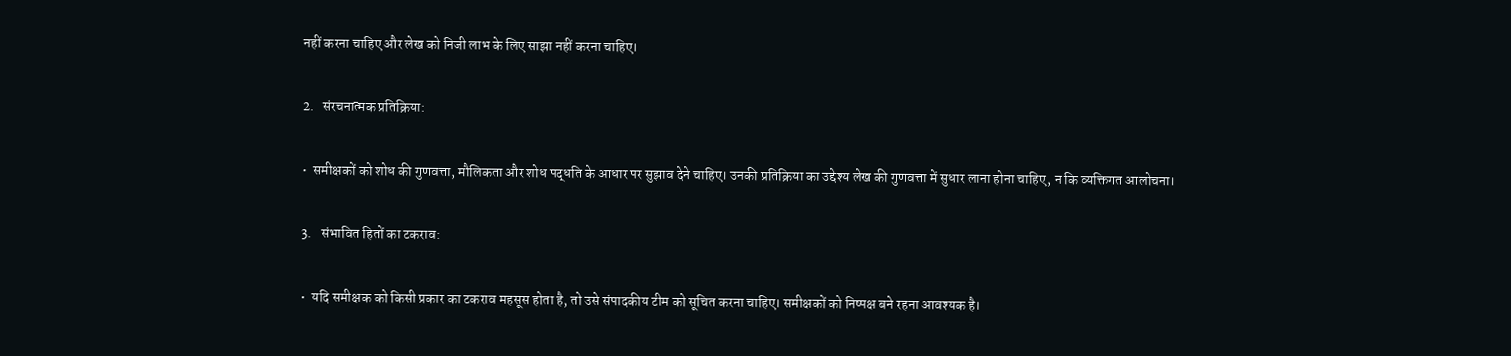नहीं करना चाहिए और लेख को निजी लाभ के लिए साझा नहीं करना चाहिए।

2.   संरचनात्मक प्रतिक्रिया:

•  समीक्षकों को शोध की गुणवत्ता, मौलिकता और शोध पद्धति के आधार पर सुझाव देने चाहिए। उनकी प्रतिक्रिया का उद्देश्य लेख की गुणवत्ता में सुधार लाना होना चाहिए, न कि व्यक्तिगत आलोचना।

3.   संभावित हितों का टकराव:

•  यदि समीक्षक को किसी प्रकार का टकराव महसूस होता है, तो उसे संपादकीय टीम को सूचित करना चाहिए। समीक्षकों को निष्पक्ष बने रहना आवश्यक है।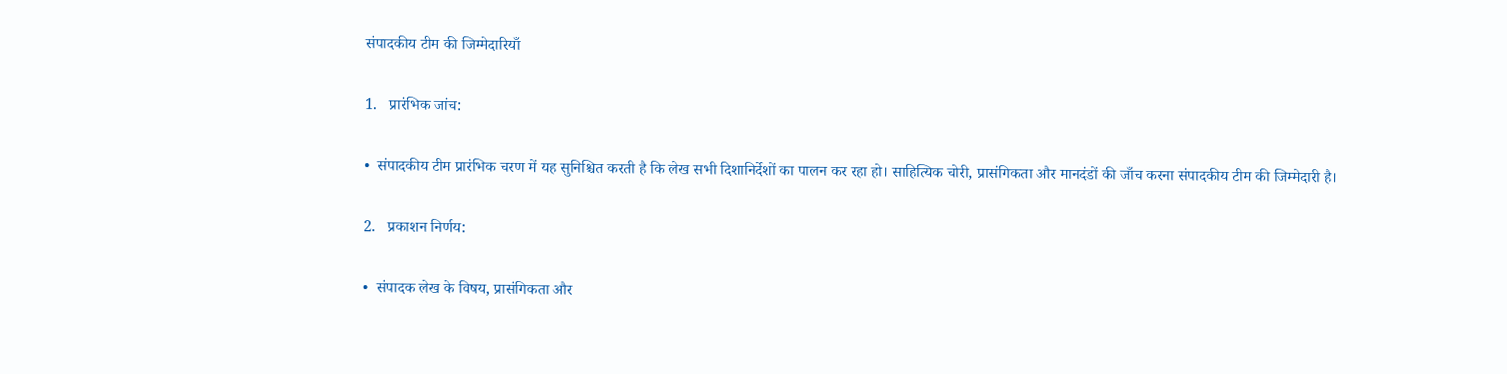संपादकीय टीम की जिम्मेदारियाँ

1.   प्रारंभिक जांच:

•  संपादकीय टीम प्रारंभिक चरण में यह सुनिश्चित करती है कि लेख सभी दिशानिर्देशों का पालन कर रहा हो। साहित्यिक चोरी, प्रासंगिकता और मानदंडों की जाँच करना संपादकीय टीम की जिम्मेदारी है।

2.   प्रकाशन निर्णय:

•  संपादक लेख के विषय, प्रासंगिकता और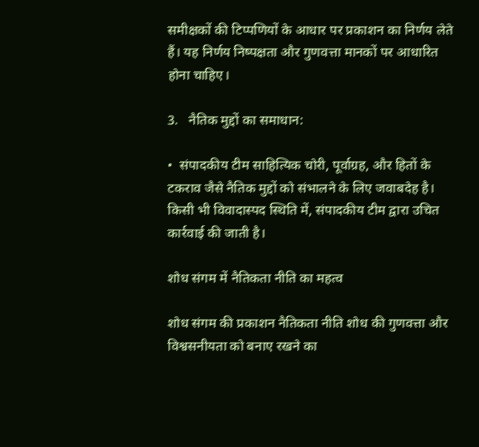समीक्षकों की टिप्पणियों के आधार पर प्रकाशन का निर्णय लेते हैं। यह निर्णय निष्पक्षता और गुणवत्ता मानकों पर आधारित होना चाहिए।

3.   नैतिक मुद्दों का समाधान:

•  संपादकीय टीम साहित्यिक चोरी, पूर्वाग्रह, और हितों के टकराव जैसे नैतिक मुद्दों को संभालने के लिए जवाबदेह है। किसी भी विवादास्पद स्थिति में, संपादकीय टीम द्वारा उचित कार्रवाई की जाती है।

शोध संगम में नैतिकता नीति का महत्व

शोध संगम की प्रकाशन नैतिकता नीति शोध की गुणवत्ता और विश्वसनीयता को बनाए रखने का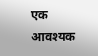एक आवश्यक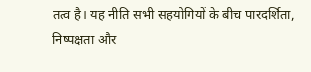तत्व है। यह नीति सभी सहयोगियों के बीच पारदर्शिता, निष्पक्षता और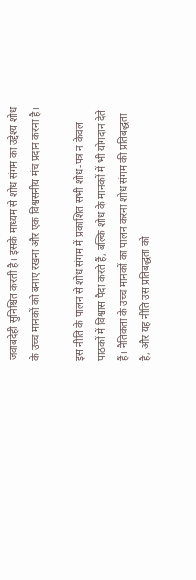जवाबदेही सुनिश्चित करती है। इसके माध्यम से शोध संगम का उद्देश्य शोध के उच्च मानकों को बनाए रखना और एक विश्वसनीय मंच प्रदान करना है।

इस नीति के पालन से शोध संगम में प्रकाशित सभी शोध-पत्र न केवल पाठकों में विश्वास पैदा करते हैं, बल्कि शोध के मानकों में भी योगदान देते हैं। नैतिकता के उच्च मानकों का पालन करना शोध संगम की प्रतिबद्धता है, और यह नीति उस प्रतिबद्धता को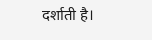दर्शाती है।